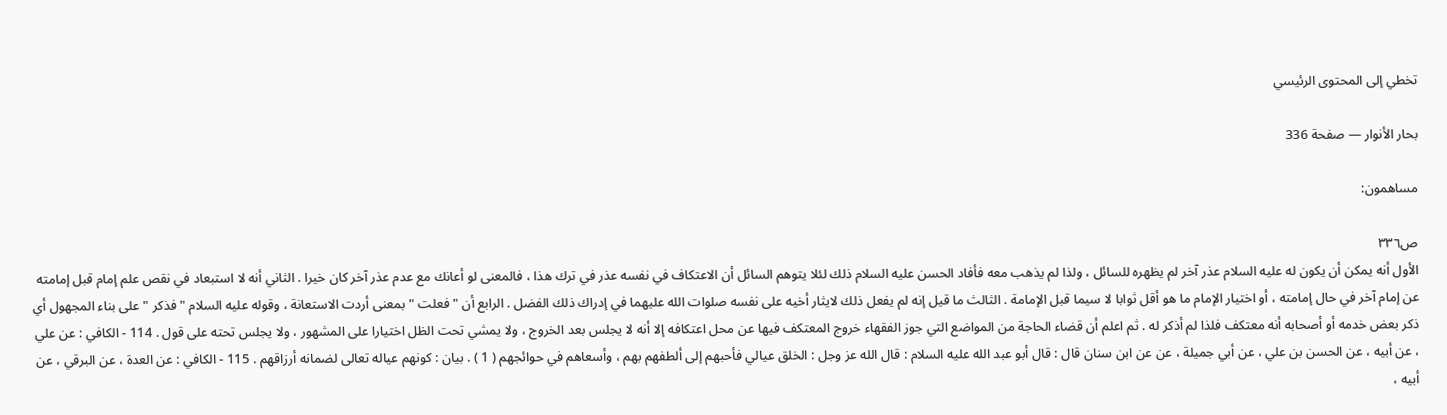تخطي إلى المحتوى الرئيسي

بحار الأنوار — صفحة 336

مساهمون:

ص٣٣٦
الأول أنه يمكن أن يكون له عليه السلام عذر آخر لم يظهره للسائل ، ولذا لم يذهب معه فأفاد الحسن عليه السلام ذلك لئلا يتوهم السائل أن الاعتكاف في نفسه عذر في ترك هذا ، فالمعنى لو أعانك مع عدم عذر آخر كان خيرا . الثاني أنه لا استبعاد في نقص علم إمام قبل إمامته عن إمام آخر في حال إمامته ، أو اختيار الإمام ما هو أقل ثوابا لا سيما قبل الإمامة . الثالث ما قيل إنه لم يفعل ذلك لايثار أخيه على نفسه صلوات الله عليهما في إدراك ذلك الفضل . الرابع أن " فعلت " بمعنى أردت الاستعانة ، وقوله عليه السلام " فذكر " على بناء المجهول أي ذكر بعض خدمه أو أصحابه أنه معتكف فلذا لم أذكر له . ثم اعلم أن قضاء الحاجة من المواضع التي جوز الفقهاء خروج المعتكف فيها عن محل اعتكافه إلا أنه لا يجلس بعد الخروج ، ولا يمشي تحت الظل اختيارا على المشهور ، ولا يجلس تحته على قول . 114 - الكافي : عن علي ، عن أبيه ، عن الحسن بن علي ، عن أبي جميلة ، عن عن ابن سنان قال : قال أبو عبد الله عليه السلام : قال الله عز وجل : الخلق عيالي فأحبهم إلى ألطفهم بهم ، وأسعاهم في حوائجهم ( 1 ) . بيان : كونهم عياله تعالى لضمانه أرزاقهم . 115 - الكافي : عن العدة ، عن البرقي ، عن أبيه ،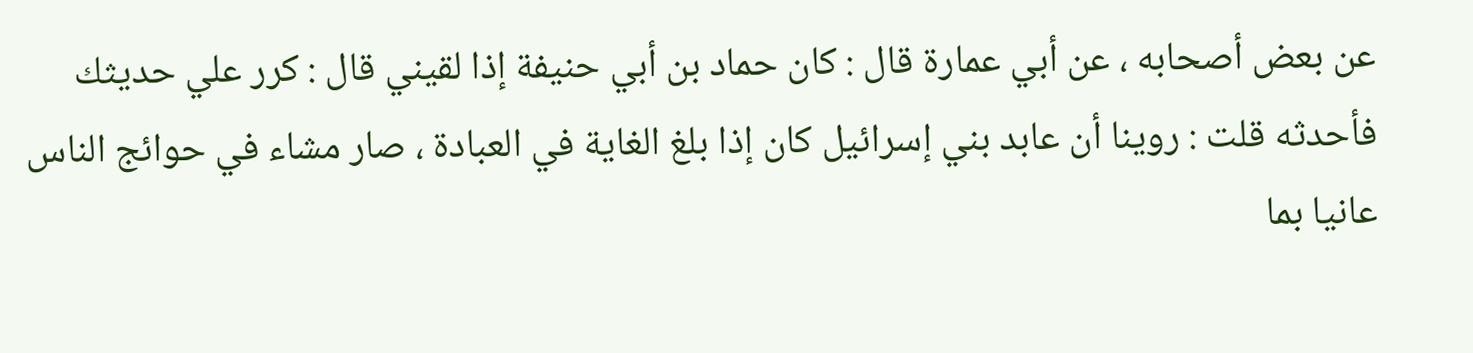عن بعض أصحابه ، عن أبي عمارة قال : كان حماد بن أبي حنيفة إذا لقيني قال : كرر علي حديثك فأحدثه قلت : روينا أن عابد بني إسرائيل كان إذا بلغ الغاية في العبادة ، صار مشاء في حوائج الناس عانيا بما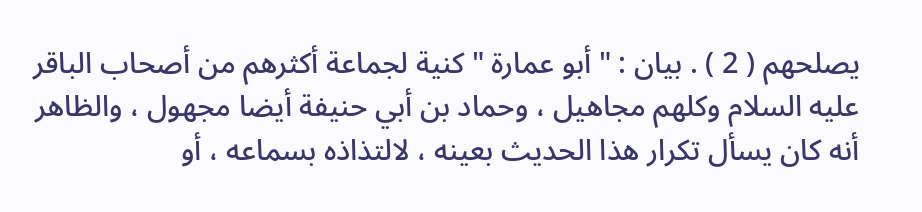يصلحهم ( 2 ) . بيان : " أبو عمارة " كنية لجماعة أكثرهم من أصحاب الباقر عليه السلام وكلهم مجاهيل ، وحماد بن أبي حنيفة أيضا مجهول ، والظاهر أنه كان يسأل تكرار هذا الحديث بعينه ، لالتذاذه بسماعه ، أو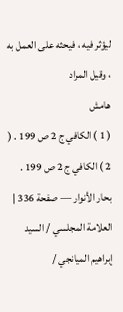ليؤثر فيه ، فيحثه على العمل به ، وقيل المراد
هامش
( 1 ) الكافي ج 2 ص 199 . ( 2 ) الكافي ج 2 ص 199 .
بحار الأنوار — صفحة 336 | العلامة المجلسي / السيد إبراهيم الميانجي /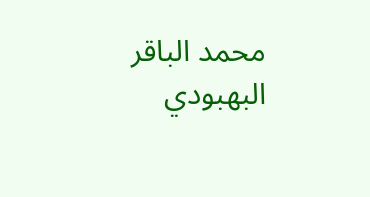محمد الباقر البهبودي